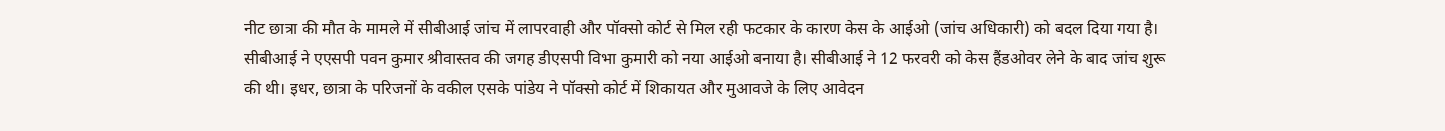नीट छात्रा की मौत के मामले में सीबीआई जांच में लापरवाही और पॉक्सो कोर्ट से मिल रही फटकार के कारण केस के आईओ (जांच अधिकारी) को बदल दिया गया है। सीबीआई ने एएसपी पवन कुमार श्रीवास्तव की जगह डीएसपी विभा कुमारी को नया आईओ बनाया है। सीबीआई ने 12 फरवरी को केस हैंडओवर लेने के बाद जांच शुरू की थी। इधर, छात्रा के परिजनों के वकील एसके पांडेय ने पॉक्सो कोर्ट में शिकायत और मुआवजे के लिए आवेदन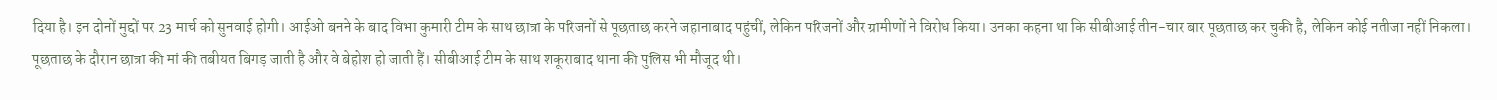दिया है। इन दोनों मुद्दों पर 23 मार्च को सुनवाई होगी। आईओ बनने के बाद विभा कुमारी टीम के साथ छात्रा के परिजनों से पूछताछ करने जहानाबाद पहुंचीं, लेकिन परिजनों और ग्रामीणों ने विरोध किया। उनका कहना था कि सीबीआई तीन-चार बार पूछताछ कर चुकी है, लेकिन कोई नतीजा नहीं निकला। पूछताछ के दौरान छात्रा की मां की तबीयत बिगड़ जाती है और वे बेहोश हो जाती हैं। सीबीआई टीम के साथ शकूराबाद थाना की पुलिस भी मौजूद थी।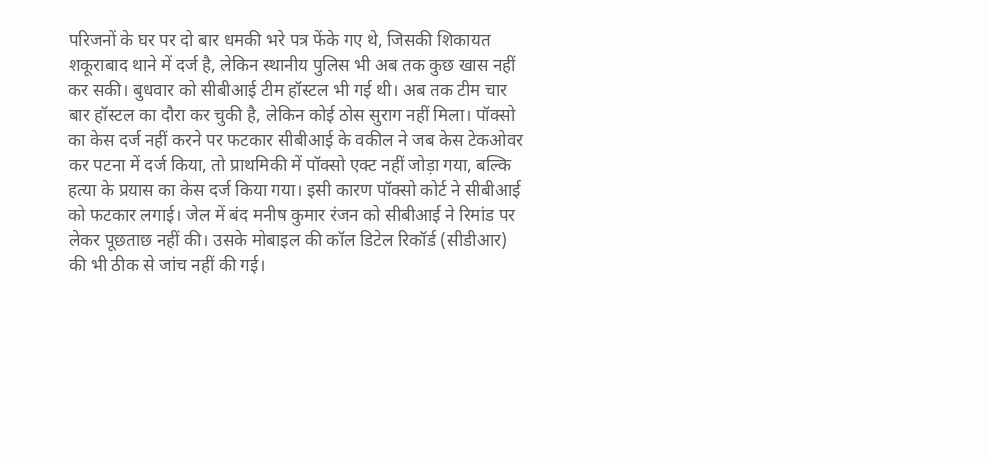परिजनों के घर पर दो बार धमकी भरे पत्र फेंके गए थे, जिसकी शिकायत शकूराबाद थाने में दर्ज है, लेकिन स्थानीय पुलिस भी अब तक कुछ खास नहीं कर सकी। बुधवार को सीबीआई टीम हॉस्टल भी गई थी। अब तक टीम चार बार हॉस्टल का दौरा कर चुकी है, लेकिन कोई ठोस सुराग नहीं मिला। पॉक्सो का केस दर्ज नहीं करने पर फटकार सीबीआई के वकील ने जब केस टेकओवर कर पटना में दर्ज किया, तो प्राथमिकी में पॉक्सो एक्ट नहीं जोड़ा गया, बल्कि हत्या के प्रयास का केस दर्ज किया गया। इसी कारण पॉक्सो कोर्ट ने सीबीआई को फटकार लगाई। जेल में बंद मनीष कुमार रंजन को सीबीआई ने रिमांड पर लेकर पूछताछ नहीं की। उसके मोबाइल की कॉल डिटेल रिकॉर्ड (सीडीआर) की भी ठीक से जांच नहीं की गई।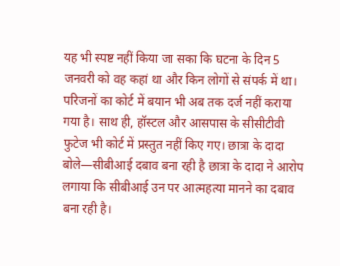यह भी स्पष्ट नहीं किया जा सका कि घटना के दिन 5 जनवरी को वह कहां था और किन लोगों से संपर्क में था। परिजनों का कोर्ट में बयान भी अब तक दर्ज नहीं कराया गया है। साथ ही, हॉस्टल और आसपास के सीसीटीवी फुटेज भी कोर्ट में प्रस्तुत नहीं किए गए। छात्रा के दादा बोले—सीबीआई दबाव बना रही है छात्रा के दादा ने आरोप लगाया कि सीबीआई उन पर आत्महत्या मानने का दबाव बना रही है।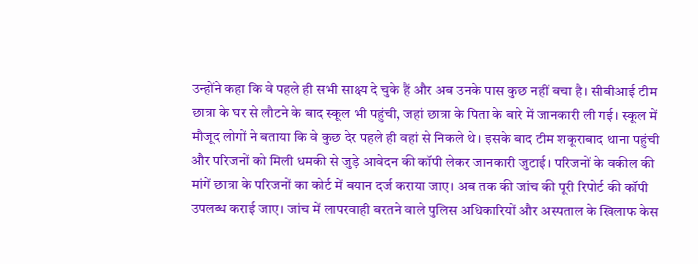उन्होंने कहा कि वे पहले ही सभी साक्ष्य दे चुके हैं और अब उनके पास कुछ नहीं बचा है। सीबीआई टीम छात्रा के घर से लौटने के बाद स्कूल भी पहुंची, जहां छात्रा के पिता के बारे में जानकारी ली गई। स्कूल में मौजूद लोगों ने बताया कि वे कुछ देर पहले ही वहां से निकले थे। इसके बाद टीम शकूराबाद थाना पहुंची और परिजनों को मिली धमकी से जुड़े आवेदन की कॉपी लेकर जानकारी जुटाई। परिजनों के वकील की मांगें छात्रा के परिजनों का कोर्ट में बयान दर्ज कराया जाए। अब तक की जांच की पूरी रिपोर्ट की कॉपी उपलब्ध कराई जाए। जांच में लापरवाही बरतने वाले पुलिस अधिकारियों और अस्पताल के खिलाफ केस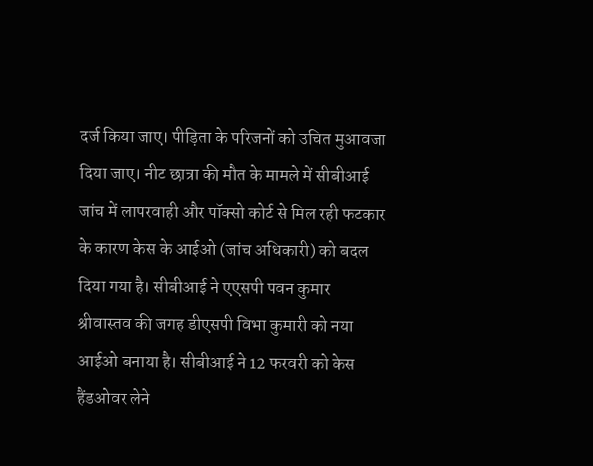दर्ज किया जाए। पीड़िता के परिजनों को उचित मुआवजा दिया जाए। नीट छात्रा की मौत के मामले में सीबीआई जांच में लापरवाही और पॉक्सो कोर्ट से मिल रही फटकार के कारण केस के आईओ (जांच अधिकारी) को बदल दिया गया है। सीबीआई ने एएसपी पवन कुमार श्रीवास्तव की जगह डीएसपी विभा कुमारी को नया आईओ बनाया है। सीबीआई ने 12 फरवरी को केस हैंडओवर लेने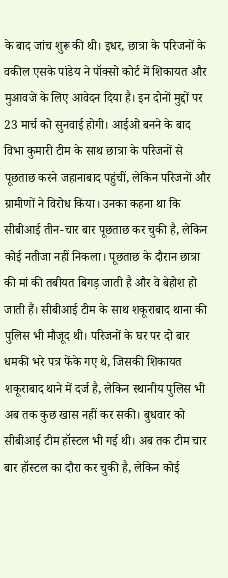के बाद जांच शुरू की थी। इधर, छात्रा के परिजनों के वकील एसके पांडेय ने पॉक्सो कोर्ट में शिकायत और मुआवजे के लिए आवेदन दिया है। इन दोनों मुद्दों पर 23 मार्च को सुनवाई होगी। आईओ बनने के बाद विभा कुमारी टीम के साथ छात्रा के परिजनों से पूछताछ करने जहानाबाद पहुंचीं, लेकिन परिजनों और ग्रामीणों ने विरोध किया। उनका कहना था कि सीबीआई तीन-चार बार पूछताछ कर चुकी है, लेकिन कोई नतीजा नहीं निकला। पूछताछ के दौरान छात्रा की मां की तबीयत बिगड़ जाती है और वे बेहोश हो जाती हैं। सीबीआई टीम के साथ शकूराबाद थाना की पुलिस भी मौजूद थी। परिजनों के घर पर दो बार धमकी भरे पत्र फेंके गए थे, जिसकी शिकायत शकूराबाद थाने में दर्ज है, लेकिन स्थानीय पुलिस भी अब तक कुछ खास नहीं कर सकी। बुधवार को सीबीआई टीम हॉस्टल भी गई थी। अब तक टीम चार बार हॉस्टल का दौरा कर चुकी है, लेकिन कोई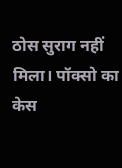ठोस सुराग नहीं मिला। पॉक्सो का केस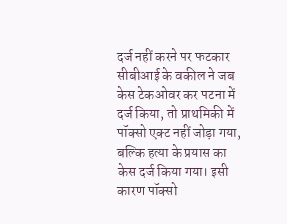दर्ज नहीं करने पर फटकार सीबीआई के वकील ने जब केस टेकओवर कर पटना में दर्ज किया, तो प्राथमिकी में पॉक्सो एक्ट नहीं जोड़ा गया, बल्कि हत्या के प्रयास का केस दर्ज किया गया। इसी कारण पॉक्सो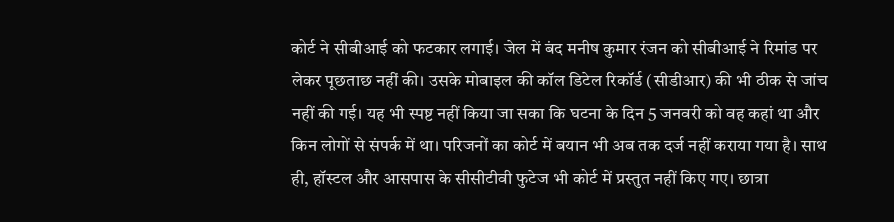कोर्ट ने सीबीआई को फटकार लगाई। जेल में बंद मनीष कुमार रंजन को सीबीआई ने रिमांड पर लेकर पूछताछ नहीं की। उसके मोबाइल की कॉल डिटेल रिकॉर्ड (सीडीआर) की भी ठीक से जांच नहीं की गई। यह भी स्पष्ट नहीं किया जा सका कि घटना के दिन 5 जनवरी को वह कहां था और किन लोगों से संपर्क में था। परिजनों का कोर्ट में बयान भी अब तक दर्ज नहीं कराया गया है। साथ ही, हॉस्टल और आसपास के सीसीटीवी फुटेज भी कोर्ट में प्रस्तुत नहीं किए गए। छात्रा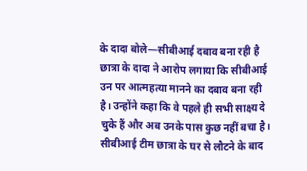के दादा बोले—सीबीआई दबाव बना रही है छात्रा के दादा ने आरोप लगाया कि सीबीआई उन पर आत्महत्या मानने का दबाव बना रही है। उन्होंने कहा कि वे पहले ही सभी साक्ष्य दे चुके हैं और अब उनके पास कुछ नहीं बचा है। सीबीआई टीम छात्रा के घर से लौटने के बाद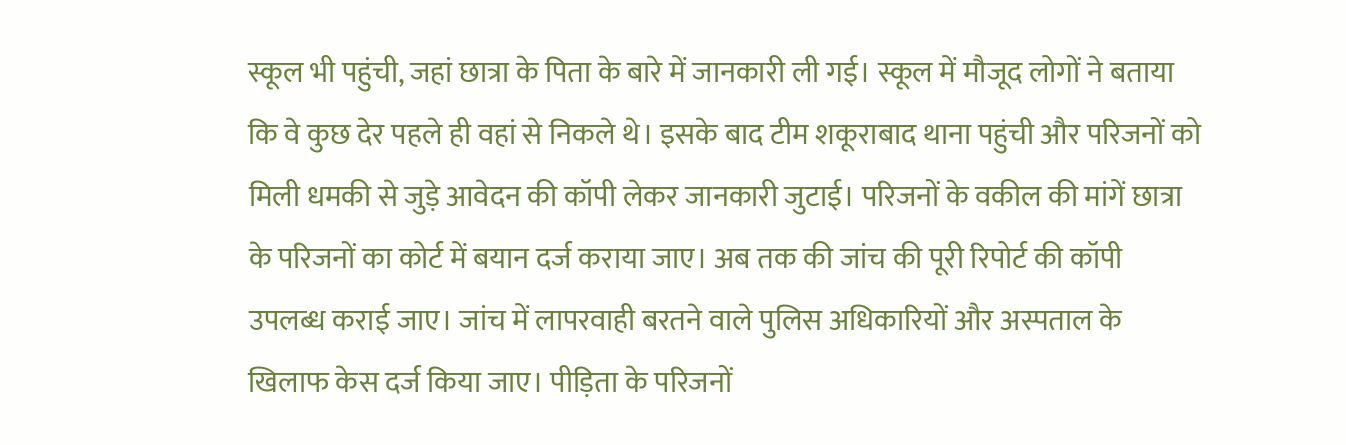स्कूल भी पहुंची, जहां छात्रा के पिता के बारे में जानकारी ली गई। स्कूल में मौजूद लोगों ने बताया कि वे कुछ देर पहले ही वहां से निकले थे। इसके बाद टीम शकूराबाद थाना पहुंची और परिजनों को मिली धमकी से जुड़े आवेदन की कॉपी लेकर जानकारी जुटाई। परिजनों के वकील की मांगें छात्रा के परिजनों का कोर्ट में बयान दर्ज कराया जाए। अब तक की जांच की पूरी रिपोर्ट की कॉपी उपलब्ध कराई जाए। जांच में लापरवाही बरतने वाले पुलिस अधिकारियों और अस्पताल के खिलाफ केस दर्ज किया जाए। पीड़िता के परिजनों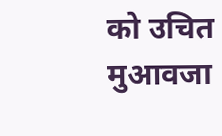को उचित मुआवजा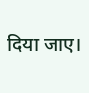दिया जाए।